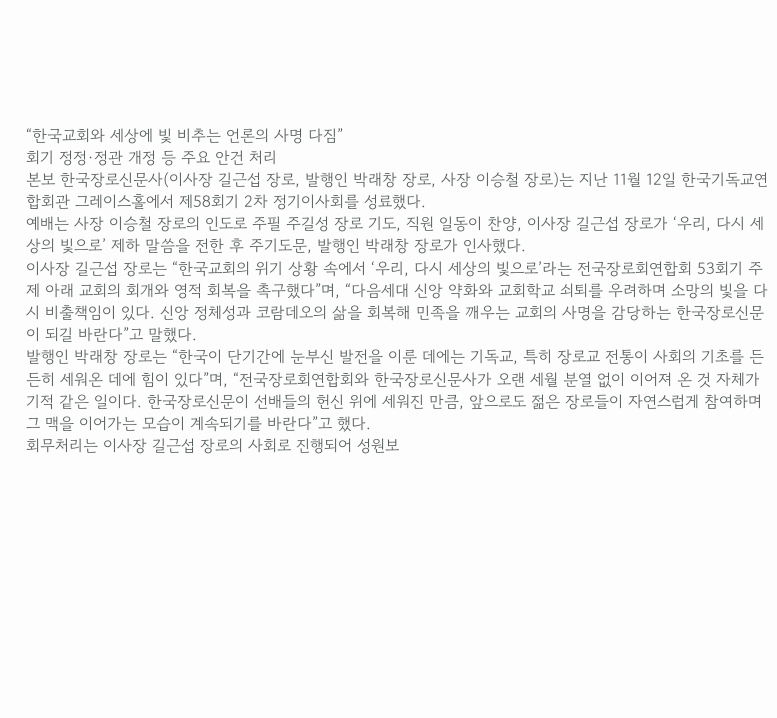“한국교회와 세상에 빛 비추는 언론의 사명 다짐”
회기 정정·정관 개정 등 주요 안건 처리
본보 한국장로신문사(이사장 길근섭 장로, 발행인 박래창 장로, 사장 이승철 장로)는 지난 11월 12일 한국기독교연합회관 그레이스홀에서 제58회기 2차 정기이사회를 성료했다.
예배는 사장 이승철 장로의 인도로 주필 주길성 장로 기도, 직원 일동이 찬양, 이사장 길근섭 장로가 ‘우리, 다시 세상의 빛으로’ 제하 말씀을 전한 후 주기도문, 발행인 박래창 장로가 인사했다.
이사장 길근섭 장로는 “한국교회의 위기 상황 속에서 ‘우리, 다시 세상의 빛으로’라는 전국장로회연합회 53회기 주제 아래 교회의 회개와 영적 회복을 촉구했다”며, “다음세대 신앙 약화와 교회학교 쇠퇴를 우려하며 소망의 빛을 다시 비출책임이 있다. 신앙 정체성과 코람데오의 삶을 회복해 민족을 깨우는 교회의 사명을 감당하는 한국장로신문이 되길 바란다”고 말했다.
발행인 박래창 장로는 “한국이 단기간에 눈부신 발전을 이룬 데에는 기독교, 특히 장로교 전통이 사회의 기초를 든든히 세워온 데에 힘이 있다”며, “전국장로회연합회와 한국장로신문사가 오랜 세월 분열 없이 이어져 온 것 자체가 기적 같은 일이다. 한국장로신문이 선배들의 헌신 위에 세워진 만큼, 앞으로도 젊은 장로들이 자연스럽게 참여하며 그 맥을 이어가는 모습이 계속되기를 바란다”고 했다.
회무처리는 이사장 길근섭 장로의 사회로 진행되어 성원보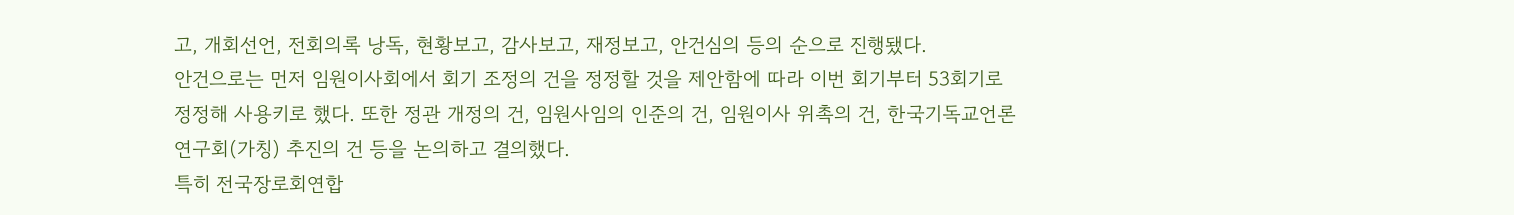고, 개회선언, 전회의록 낭독, 현황보고, 감사보고, 재정보고, 안건심의 등의 순으로 진행됐다.
안건으로는 먼저 임원이사회에서 회기 조정의 건을 정정할 것을 제안함에 따라 이번 회기부터 53회기로 정정해 사용키로 했다. 또한 정관 개정의 건, 임원사임의 인준의 건, 임원이사 위촉의 건, 한국기독교언론연구회(가칭) 추진의 건 등을 논의하고 결의했다.
특히 전국장로회연합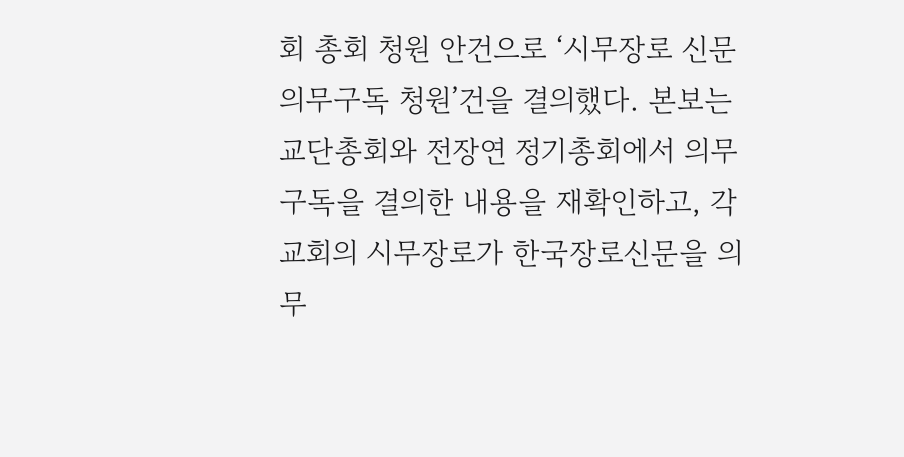회 총회 청원 안건으로 ‘시무장로 신문의무구독 청원’건을 결의했다. 본보는 교단총회와 전장연 정기총회에서 의무구독을 결의한 내용을 재확인하고, 각 교회의 시무장로가 한국장로신문을 의무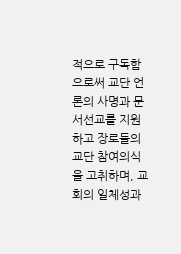적으로 구독함으로써 교단 언론의 사명과 문서선교를 지원하고 장로들의 교단 참여의식을 고취하며, 교회의 일체성과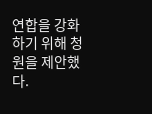연합을 강화하기 위해 청원을 제안했다.